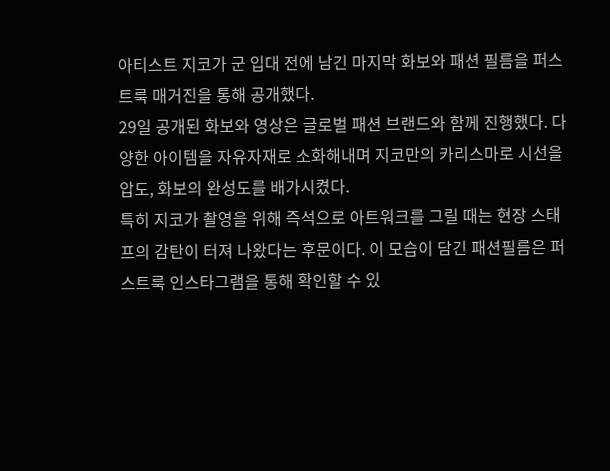아티스트 지코가 군 입대 전에 남긴 마지막 화보와 패션 필름을 퍼스트룩 매거진을 통해 공개했다.
29일 공개된 화보와 영상은 글로벌 패션 브랜드와 함께 진행했다. 다양한 아이템을 자유자재로 소화해내며 지코만의 카리스마로 시선을 압도, 화보의 완성도를 배가시켰다.
특히 지코가 촬영을 위해 즉석으로 아트워크를 그릴 때는 현장 스태프의 감탄이 터져 나왔다는 후문이다. 이 모습이 담긴 패션필름은 퍼스트룩 인스타그램을 통해 확인할 수 있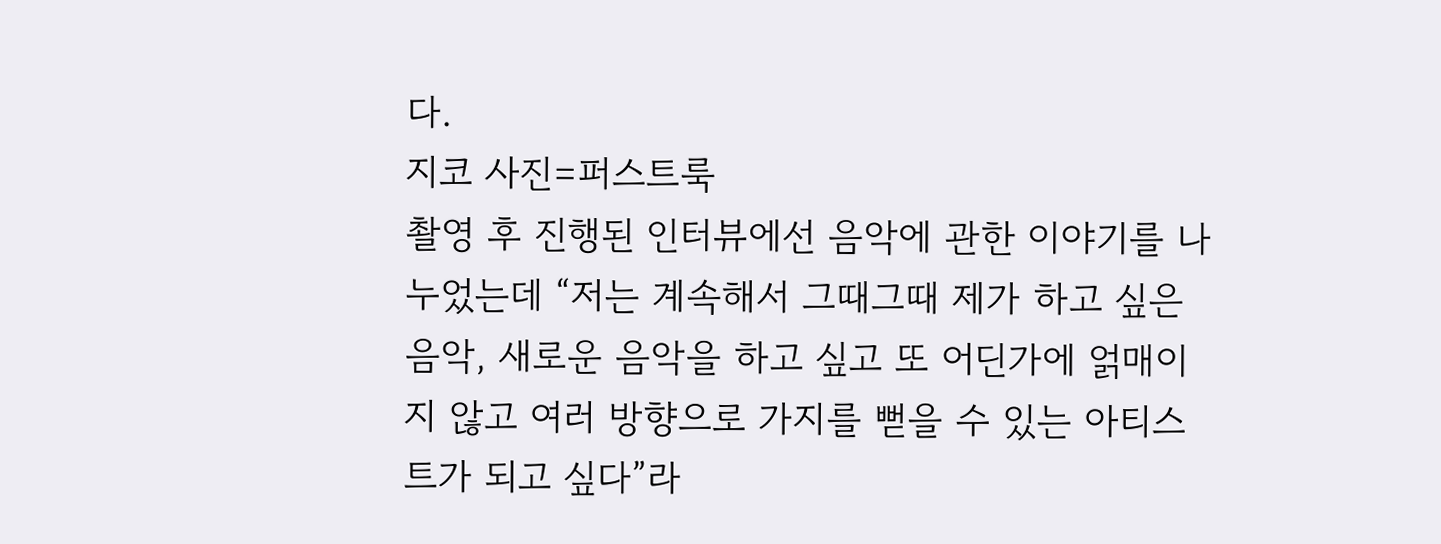다.
지코 사진=퍼스트룩
촬영 후 진행된 인터뷰에선 음악에 관한 이야기를 나누었는데 “저는 계속해서 그때그때 제가 하고 싶은 음악, 새로운 음악을 하고 싶고 또 어딘가에 얽매이지 않고 여러 방향으로 가지를 뻗을 수 있는 아티스트가 되고 싶다”라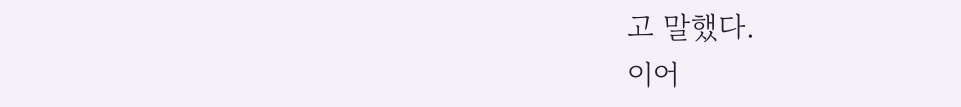고 말했다.
이어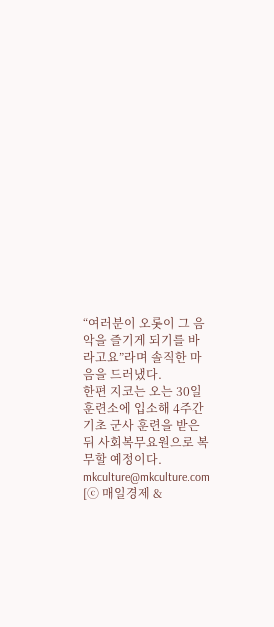“여러분이 오롯이 그 음악을 즐기게 되기를 바라고요”라며 솔직한 마음을 드러냈다.
한편 지코는 오는 30일 훈련소에 입소해 4주간 기초 군사 훈련을 받은 뒤 사회복무요원으로 복무할 예정이다. mkculture@mkculture.com [ⓒ 매일경제 &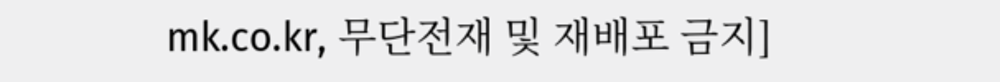mk.co.kr, 무단전재 및 재배포 금지]